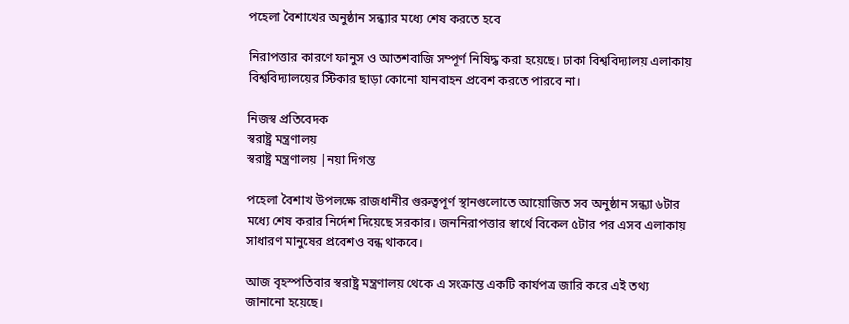পহেলা বৈশাখের অনুষ্ঠান সন্ধ্যার মধ্যে শেষ করতে হবে

নিরাপত্তার কারণে ফানুস ও আতশবাজি সম্পূর্ণ নিষিদ্ধ করা হয়েছে। ঢাকা বিশ্ববিদ্যালয় এলাকায় বিশ্ববিদ্যালয়ের স্টিকার ছাড়া কোনো যানবাহন প্রবেশ করতে পারবে না।

নিজস্ব প্রতিবেদক
স্বরাষ্ট্র মন্ত্রণালয়
স্বরাষ্ট্র মন্ত্রণালয় |নয়া দিগন্ত

পহেলা বৈশাখ উপলক্ষে রাজধানীর গুরুত্বপূর্ণ স্থানগুলোতে আয়োজিত সব অনুষ্ঠান সন্ধ্যা ৬টার মধ্যে শেষ করার নির্দেশ দিয়েছে সরকার। জননিরাপত্তার স্বার্থে বিকেল ৫টার পর এসব এলাকায় সাধারণ মানুষের প্রবেশও বন্ধ থাকবে।

আজ বৃহস্পতিবার স্বরাষ্ট্র মন্ত্রণালয় থেকে এ সংক্রান্ত একটি কার্যপত্র জারি করে এই তথ্য জানানো হয়েছে।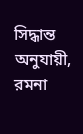সিদ্ধান্ত অনুযায়ী, রমনা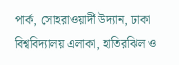পার্ক, সোহরাওয়ার্দী উদ্যান, ঢাকা বিশ্ববিদ্যালয় এলাকা, হাতিরঝিল ও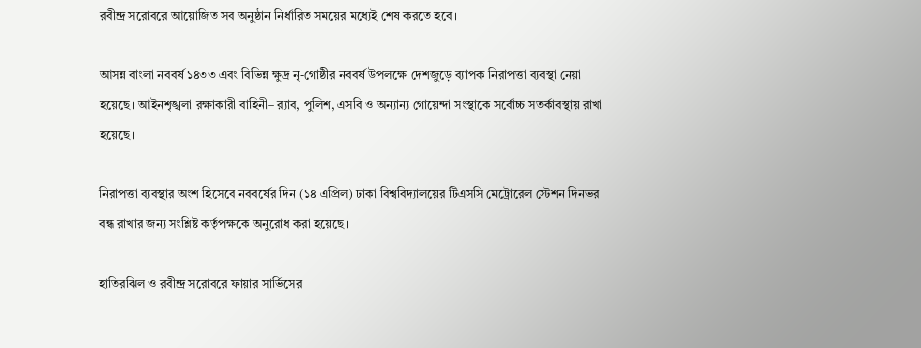রবীন্দ্র সরোবরে আয়োজিত সব অনুষ্ঠান নির্ধারিত সময়ের মধ্যেই শেষ করতে হবে।

আসন্ন বাংলা নববর্ষ ১৪৩৩ এবং বিভিন্ন ক্ষুদ্র নৃ-গোষ্ঠীর নববর্ষ উপলক্ষে দেশজুড়ে ব্যাপক নিরাপত্তা ব্যবস্থা নেয়া হয়েছে। আইনশৃঙ্খলা রক্ষাকারী বাহিনী– র‍্যাব, পুলিশ, এসবি ও অন্যান্য গোয়েন্দা সংস্থাকে সর্বোচ্চ সতর্কাবস্থায় রাখা হয়েছে।

নিরাপত্তা ব্যবস্থার অংশ হিসেবে নববর্ষের দিন (১৪ এপ্রিল) ঢাকা বিশ্ববিদ্যালয়ের টিএসসি মেট্রোরেল স্টেশন দিনভর বন্ধ রাখার জন্য সংশ্লিষ্ট কর্তৃপক্ষকে অনুরোধ করা হয়েছে।

হাতিরঝিল ও রবীন্দ্র সরোবরে ফায়ার সার্ভিসের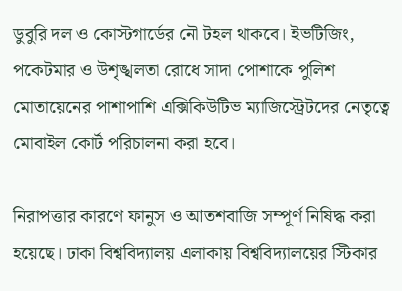ডুবুরি দল ও কোস্টগার্ডের নৌ টহল থাকবে। ইভটিজিং, পকেটমার ও উশৃঙ্খলতা রোধে সাদা পোশাকে পুলিশ মোতায়েনের পাশাপাশি এক্সিকিউটিভ ম্যাজিস্ট্রেটদের নেতৃত্বে মোবাইল কোর্ট পরিচালনা করা হবে।

নিরাপত্তার কারণে ফানুস ও আতশবাজি সম্পূর্ণ নিষিদ্ধ করা হয়েছে। ঢাকা বিশ্ববিদ্যালয় এলাকায় বিশ্ববিদ্যালয়ের স্টিকার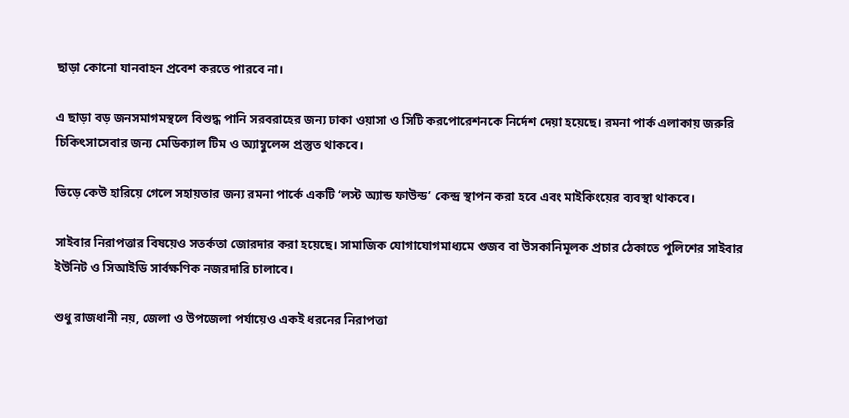ছাড়া কোনো যানবাহন প্রবেশ করতে পারবে না।

এ ছাড়া বড় জনসমাগমস্থলে বিশুদ্ধ পানি সরবরাহের জন্য ঢাকা ওয়াসা ও সিটি করপোরেশনকে নির্দেশ দেয়া হয়েছে। রমনা পার্ক এলাকায় জরুরি চিকিৎসাসেবার জন্য মেডিক্যাল টিম ও অ্যাম্বুলেন্স প্রস্তুত থাকবে।

ভিড়ে কেউ হারিয়ে গেলে সহায়তার জন্য রমনা পার্কে একটি ‘লস্ট অ্যান্ড ফাউন্ড’ কেন্দ্র স্থাপন করা হবে এবং মাইকিংয়ের ব্যবস্থা থাকবে।

সাইবার নিরাপত্তার বিষয়েও সতর্কতা জোরদার করা হয়েছে। সামাজিক যোগাযোগমাধ্যমে গুজব বা উসকানিমূলক প্রচার ঠেকাতে পুলিশের সাইবার ইউনিট ও সিআইডি সার্বক্ষণিক নজরদারি চালাবে।

শুধু রাজধানী নয়, জেলা ও উপজেলা পর্যায়েও একই ধরনের নিরাপত্তা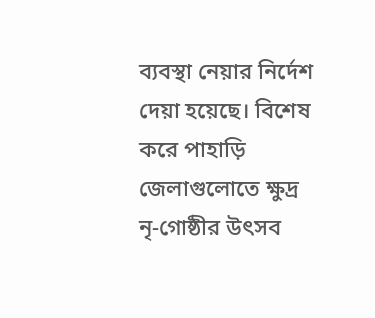ব্যবস্থা নেয়ার নির্দেশ দেয়া হয়েছে। বিশেষ করে পাহাড়ি জেলাগুলোতে ক্ষুদ্র নৃ-গোষ্ঠীর উৎসব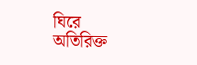ঘিরে অতিরিক্ত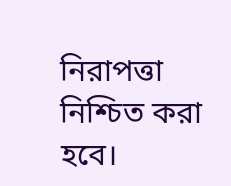নিরাপত্তা নিশ্চিত করা হবে।